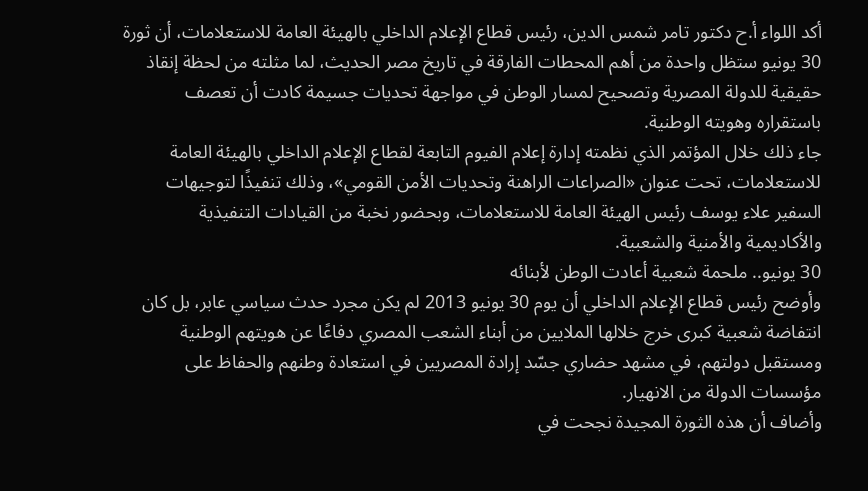أكد اللواء أ.ح دكتور تامر شمس الدين، رئيس قطاع الإعلام الداخلي بالهيئة العامة للاستعلامات، أن ثورة 30 يونيو ستظل واحدة من أهم المحطات الفارقة في تاريخ مصر الحديث، لما مثلته من لحظة إنقاذ حقيقية للدولة المصرية وتصحيح لمسار الوطن في مواجهة تحديات جسيمة كادت أن تعصف باستقراره وهويته الوطنية.
جاء ذلك خلال المؤتمر الذي نظمته إدارة إعلام الفيوم التابعة لقطاع الإعلام الداخلي بالهيئة العامة للاستعلامات، تحت عنوان «الصراعات الراهنة وتحديات الأمن القومي»، وذلك تنفيذًا لتوجيهات السفير علاء يوسف رئيس الهيئة العامة للاستعلامات، وبحضور نخبة من القيادات التنفيذية والأكاديمية والأمنية والشعبية.
30 يونيو.. ملحمة شعبية أعادت الوطن لأبنائه
وأوضح رئيس قطاع الإعلام الداخلي أن يوم 30 يونيو 2013 لم يكن مجرد حدث سياسي عابر، بل كان انتفاضة شعبية كبرى خرج خلالها الملايين من أبناء الشعب المصري دفاعًا عن هويتهم الوطنية ومستقبل دولتهم، في مشهد حضاري جسّد إرادة المصريين في استعادة وطنهم والحفاظ على مؤسسات الدولة من الانهيار.
وأضاف أن هذه الثورة المجيدة نجحت في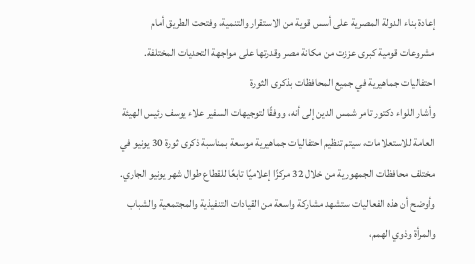إعادة بناء الدولة المصرية على أسس قوية من الاستقرار والتنمية، وفتحت الطريق أمام مشروعات قومية كبرى عززت من مكانة مصر وقدرتها على مواجهة التحديات المختلفة.
احتفاليات جماهيرية في جميع المحافظات بذكرى الثورة
وأشار اللواء دكتور تامر شمس الدين إلى أنه، ووفقًا لتوجيهات السفير علاء يوسف رئيس الهيئة العامة للاستعلامات، سيتم تنظيم احتفاليات جماهيرية موسعة بمناسبة ذكرى ثورة 30 يونيو في مختلف محافظات الجمهورية من خلال 32 مركزًا إعلاميًا تابعًا للقطاع طوال شهر يونيو الجاري.
وأوضح أن هذه الفعاليات ستشهد مشاركة واسعة من القيادات التنفيذية والمجتمعية والشباب والمرأة وذوي الهمم،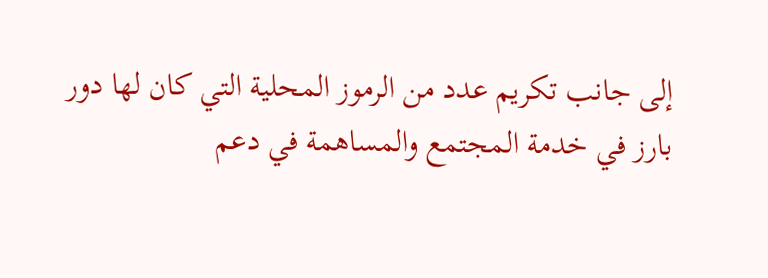إلى جانب تكريم عدد من الرموز المحلية التي كان لها دور بارز في خدمة المجتمع والمساهمة في دعم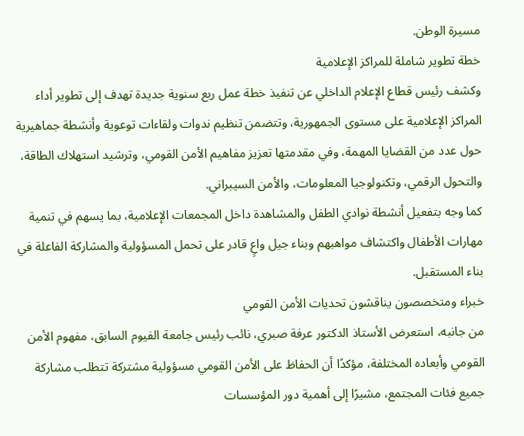مسيرة الوطن.
خطة تطوير شاملة للمراكز الإعلامية
وكشف رئيس قطاع الإعلام الداخلي عن تنفيذ خطة عمل ربع سنوية جديدة تهدف إلى تطوير أداء المراكز الإعلامية على مستوى الجمهورية، وتتضمن تنظيم ندوات ولقاءات توعوية وأنشطة جماهيرية حول عدد من القضايا المهمة، وفي مقدمتها تعزيز مفاهيم الأمن القومي، وترشيد استهلاك الطاقة، والتحول الرقمي، وتكنولوجيا المعلومات، والأمن السيبراني.
كما وجه بتفعيل أنشطة نوادي الطفل والمشاهدة داخل المجمعات الإعلامية، بما يسهم في تنمية مهارات الأطفال واكتشاف مواهبهم وبناء جيل واعٍ قادر على تحمل المسؤولية والمشاركة الفاعلة في بناء المستقبل.
خبراء ومتخصصون يناقشون تحديات الأمن القومي
من جانبه، استعرض الأستاذ الدكتور عرفة صبري، نائب رئيس جامعة الفيوم السابق، مفهوم الأمن القومي وأبعاده المختلفة، مؤكدًا أن الحفاظ على الأمن القومي مسؤولية مشتركة تتطلب مشاركة جميع فئات المجتمع، مشيرًا إلى أهمية دور المؤسسات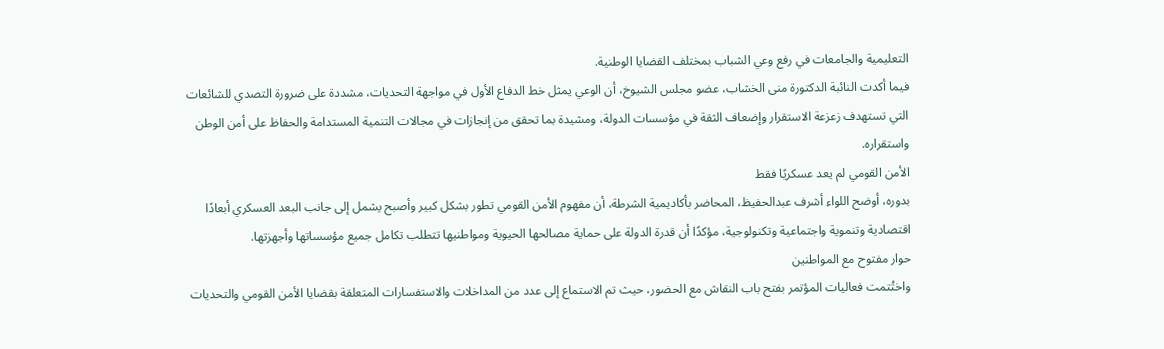التعليمية والجامعات في رفع وعي الشباب بمختلف القضايا الوطنية.
فيما أكدت النائبة الدكتورة منى الخشاب، عضو مجلس الشيوخ، أن الوعي يمثل خط الدفاع الأول في مواجهة التحديات، مشددة على ضرورة التصدي للشائعات التي تستهدف زعزعة الاستقرار وإضعاف الثقة في مؤسسات الدولة، ومشيدة بما تحقق من إنجازات في مجالات التنمية المستدامة والحفاظ على أمن الوطن واستقراره.
الأمن القومي لم يعد عسكريًا فقط
بدوره، أوضح اللواء أشرف عبدالحفيظ، المحاضر بأكاديمية الشرطة، أن مفهوم الأمن القومي تطور بشكل كبير وأصبح يشمل إلى جانب البعد العسكري أبعادًا اقتصادية وتنموية واجتماعية وتكنولوجية، مؤكدًا أن قدرة الدولة على حماية مصالحها الحيوية ومواطنيها تتطلب تكامل جميع مؤسساتها وأجهزتها.
حوار مفتوح مع المواطنين
واختُتمت فعاليات المؤتمر بفتح باب النقاش مع الحضور، حيث تم الاستماع إلى عدد من المداخلات والاستفسارات المتعلقة بقضايا الأمن القومي والتحديات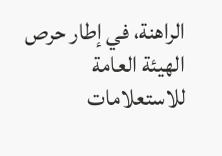الراهنة، في إطار حرص الهيئة العامة للاستعلامات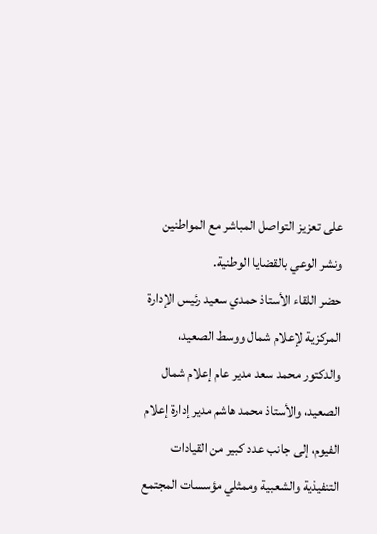على تعزيز التواصل المباشر مع المواطنين ونشر الوعي بالقضايا الوطنية.
حضر اللقاء الأستاذ حمدي سعيد رئيس الإدارة المركزية لإعلام شمال ووسط الصعيد، والدكتور محمد سعد مدير عام إعلام شمال الصعيد، والأستاذ محمد هاشم مدير إدارة إعلام الفيوم، إلى جانب عدد كبير من القيادات التنفيذية والشعبية وممثلي مؤسسات المجتمع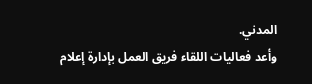المدني.
وأعد فعاليات اللقاء فريق العمل بإدارة إعلام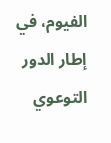الفيوم، في إطار الدور التوعوي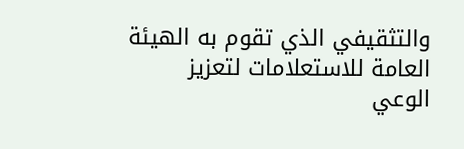والتثقيفي الذي تقوم به الهيئة العامة للاستعلامات لتعزيز الوعي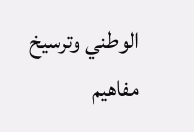الوطني وترسيخ مفاهيم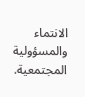الانتماء والمسؤولية المجتمعية.